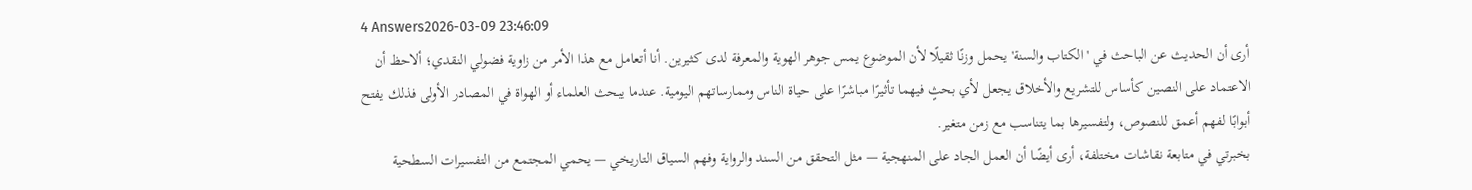4 Answers2026-03-09 23:46:09
أرى أن الحديث عن الباحث في 'الكتاب والسنة' يحمل وزنًا ثقيلًا لأن الموضوع يمس جوهر الهوية والمعرفة لدى كثيرين. أنا أتعامل مع هذا الأمر من زاوية فضولي النقدي؛ ألاحظ أن الاعتماد على النصين كأساس للتشريع والأخلاق يجعل لأي بحثٍ فيهما تأثيرًا مباشرًا على حياة الناس وممارساتهم اليومية. عندما يبحث العلماء أو الهواة في المصادر الأولى فذلك يفتح أبوابًا لفهم أعمق للنصوص، ولتفسيرها بما يتناسب مع زمن متغير.
بخبرتي في متابعة نقاشات مختلفة، أرى أيضًا أن العمل الجاد على المنهجية — مثل التحقق من السند والرواية وفهم السياق التاريخي — يحمي المجتمع من التفسيرات السطحية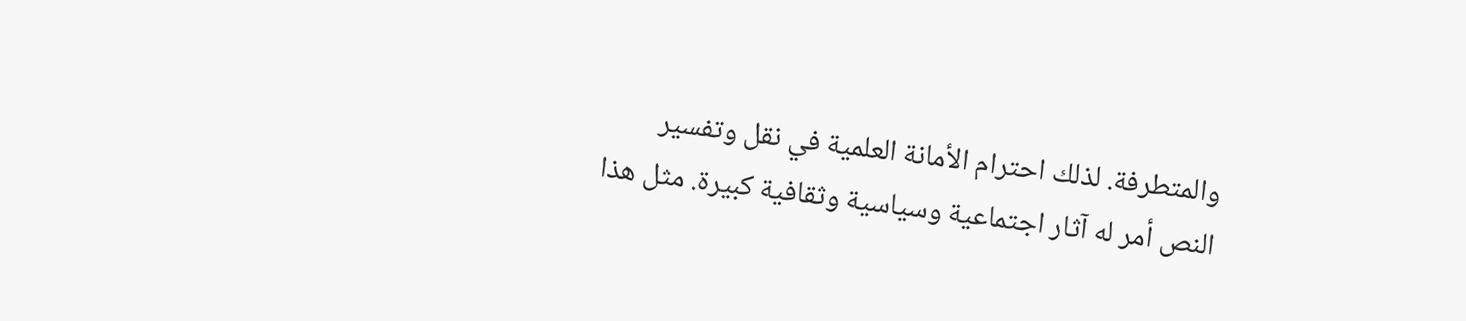والمتطرفة. لذلك احترام الأمانة العلمية في نقل وتفسير النص أمر له آثار اجتماعية وسياسية وثقافية كبيرة. مثل هذا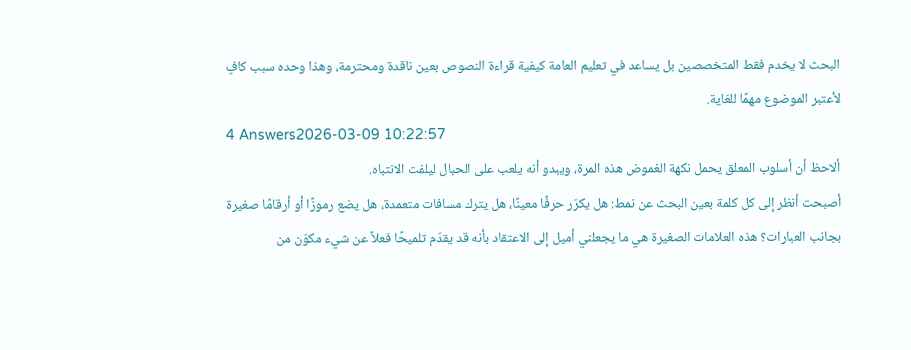البحث لا يخدم فقط المتخصصين بل يساعد في تعليم العامة كيفية قراءة النصوص بعين ناقدة ومحترمة، وهذا وحده سبب كافٍ لأعتبر الموضوع مهمًا للغاية.
4 Answers2026-03-09 10:22:57
ألاحظ أن أسلوب المعلق يحمل نكهة الغموض هذه المرة، ويبدو أنه يلعب على الحبال ليلفت الانتباه.
أصبحت أنظر إلى كل كلمة بعين البحث عن نمط: هل يكرّر حرفًا معينًا، هل يترك مسافات متعمدة، هل يضع رموزًا أو أرقامًا صغيرة بجانب العبارات؟ هذه العلامات الصغيرة هي ما يجعلني أميل إلى الاعتقاد بأنه قد يقدّم تلميحًا فعلاً عن شيء مكوّن من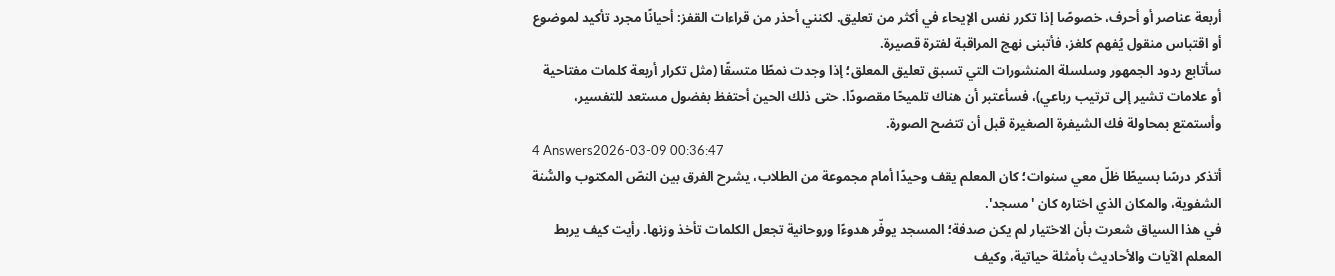أربعة عناصر أو أحرف، خصوصًا إذا تكرر نفس الإيحاء في أكثر من تعليق. لكنني أحذر من قراءات القفز: أحيانًا مجرد تأكيد لموضوع أو اقتباس منقول يُفهم كلغز، فأتبنى نهج المراقبة لفترة قصيرة.
سأتابع ردود الجمهور وسلسلة المنشورات التي تسبق تعليق المعلق؛ إذا وجدت نمطًا متسقًا (مثل تكرار أربعة كلمات مفتاحية أو علامات تشير إلى ترتيب رباعي)، فسأعتبر أن هناك تلميحًا مقصودًا. حتى ذلك الحين أحتفظ بفضول مستعد للتفسير، وأستمتع بمحاولة فك الشيفرة الصغيرة قبل أن تتضح الصورة.
4 Answers2026-03-09 00:36:47
أتذكر درسًا بسيطًا ظلّ معي سنوات؛ كان المعلم يقف وحيدًا أمام مجموعة من الطلاب، يشرح الفرق بين النصّ المكتوب والسُّنة الشفوية، والمكان الذي اختاره كان 'مسجد'.
في هذا السياق شعرت بأن الاختيار لم يكن صدفة؛ المسجد يوفّر هدوءًا وروحانية تجعل الكلمات تأخذ وزنها. رأيت كيف يربط المعلم الآيات والأحاديث بأمثلة حياتية، وكيف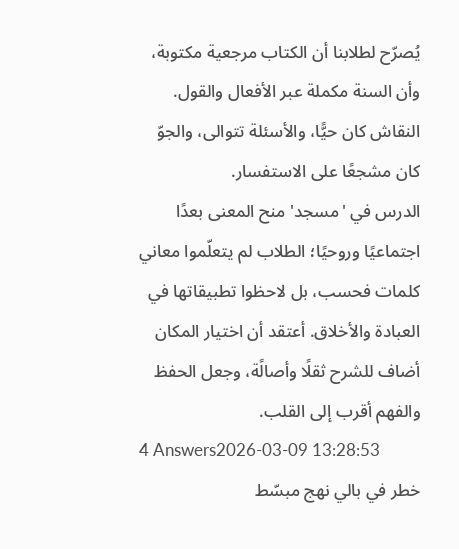يُصرّح لطلابنا أن الكتاب مرجعية مكتوبة، وأن السنة مكملة عبر الأفعال والقول. النقاش كان حيًّا، والأسئلة تتوالى، والجوّ كان مشجعًا على الاستفسار.
الدرس في 'مسجد' منح المعنى بعدًا اجتماعيًا وروحيًا؛ الطلاب لم يتعلّموا معاني كلمات فحسب، بل لاحظوا تطبيقاتها في العبادة والأخلاق. أعتقد أن اختيار المكان أضاف للشرح ثقلًا وأصالًة، وجعل الحفظ والفهم أقرب إلى القلب.
4 Answers2026-03-09 13:28:53
خطر في بالي نهج مبسّط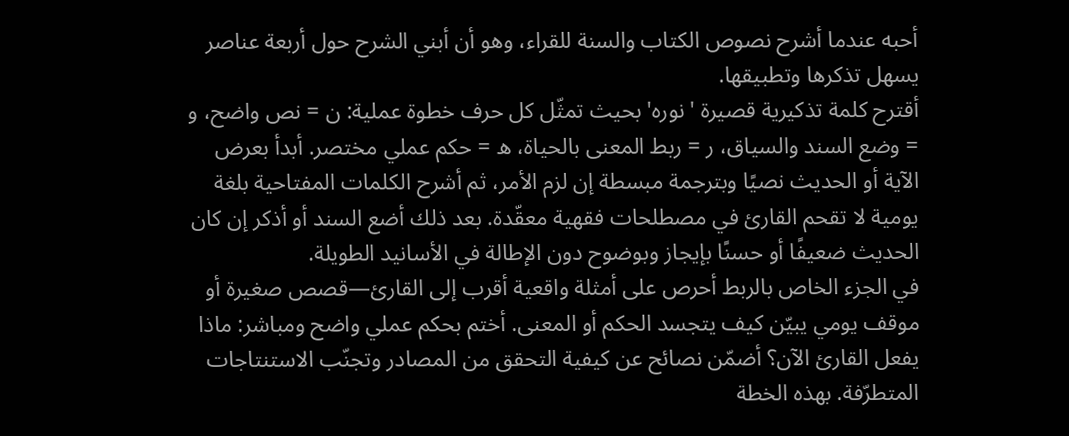أحبه عندما أشرح نصوص الكتاب والسنة للقراء، وهو أن أبني الشرح حول أربعة عناصر يسهل تذكرها وتطبيقها.
أقترح كلمة تذكيرية قصيرة 'نوره' بحيث تمثّل كل حرف خطوة عملية: ن = نص واضح، و = وضع السند والسياق، ر = ربط المعنى بالحياة، ه = حكم عملي مختصر. أبدأ بعرض الآية أو الحديث نصيًا وبترجمة مبسطة إن لزم الأمر، ثم أشرح الكلمات المفتاحية بلغة يومية لا تقحم القارئ في مصطلحات فقهية معقّدة. بعد ذلك أضع السند أو أذكر إن كان الحديث ضعيفًا أو حسنًا بإيجاز وبوضوح دون الإطالة في الأسانيد الطويلة.
في الجزء الخاص بالربط أحرص على أمثلة واقعية أقرب إلى القارئ—قصص صغيرة أو موقف يومي يبيّن كيف يتجسد الحكم أو المعنى. أختم بحكم عملي واضح ومباشر: ماذا يفعل القارئ الآن؟ أضمّن نصائح عن كيفية التحقق من المصادر وتجنّب الاستنتاجات المتطرّفة. بهذه الخطة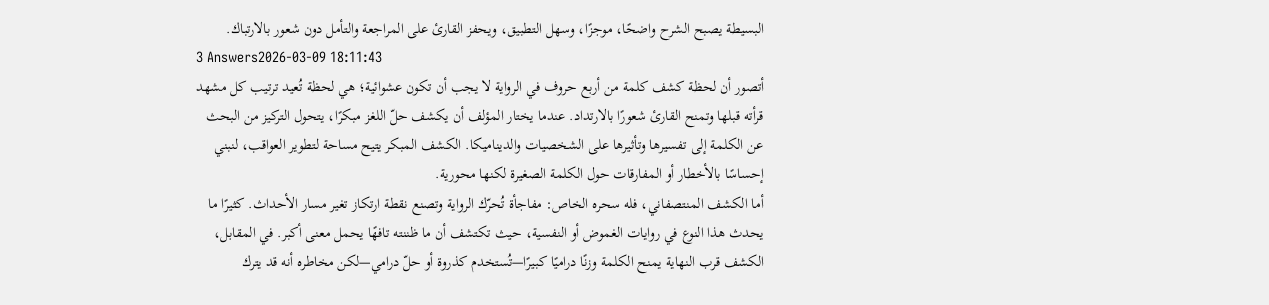البسيطة يصبح الشرح واضحًا، موجزًا، وسهل التطبيق، ويحفز القارئ على المراجعة والتأمل دون شعور بالارتباك.
3 Answers2026-03-09 18:11:43
أتصور أن لحظة كشف كلمة من أربع حروف في الرواية لا يجب أن تكون عشوائية؛ هي لحظة تُعيد ترتيب كل مشهد قرأته قبلها وتمنح القارئ شعورًا بالارتداد. عندما يختار المؤلف أن يكشف حلّ اللغز مبكرًا، يتحول التركيز من البحث عن الكلمة إلى تفسيرها وتأثيرها على الشخصيات والديناميكا. الكشف المبكر يتيح مساحة لتطوير العواقب، لنبني إحساسًا بالأخطار أو المفارقات حول الكلمة الصغيرة لكنها محورية.
أما الكشف المنتصفاني، فله سحره الخاص: مفاجأة تُحرّك الرواية وتصنع نقطة ارتكاز تغير مسار الأحداث. كثيرًا ما يحدث هذا النوع في روايات الغموض أو النفسية، حيث تكتشف أن ما ظننته تافهًا يحمل معنى أكبر. في المقابل، الكشف قرب النهاية يمنح الكلمة وزنًا دراميًا كبيرًا—تُستخدم كذروة أو حلّ درامي—لكن مخاطره أنه قد يترك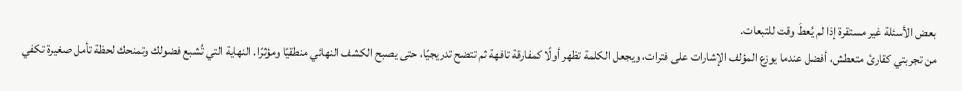بعض الأسئلة غير مستقرة إذا لم يُعطَ وقت للتبعات.
من تجربتي كقارئ متعطش، أفضل عندما يوزع المؤلف الإشارات على فترات، ويجعل الكلمة تظهر أولًا كمفارقة تافهة ثم تتضح تدريجيًا، حتى يصبح الكشف النهائي منطقيًا ومؤثرًا. النهاية التي تُشبع فضولك وتمنحك لحظة تأمل صغيرة تكفي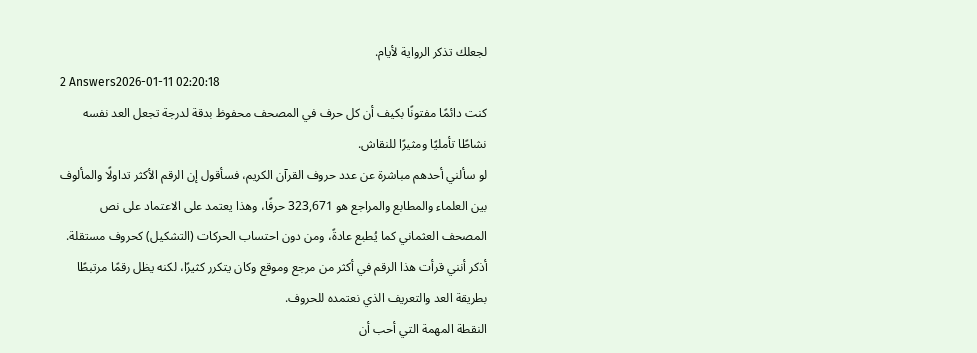لجعلك تذكر الرواية لأيام.
2 Answers2026-01-11 02:20:18
كنت دائمًا مفتونًا بكيف أن كل حرف في المصحف محفوظ بدقة لدرجة تجعل العد نفسه نشاطًا تأمليًا ومثيرًا للنقاش.
لو سألني أحدهم مباشرة عن عدد حروف القرآن الكريم، فسأقول إن الرقم الأكثر تداولًا والمألوف بين العلماء والمطابع والمراجع هو 323,671 حرفًا، وهذا يعتمد على الاعتماد على نص المصحف العثماني كما يُطبع عادةً، ومن دون احتساب الحركات (التشكيل) كحروف مستقلة. أذكر أنني قرأت هذا الرقم في أكثر من مرجع وموقع وكان يتكرر كثيرًا، لكنه يظل رقمًا مرتبطًا بطريقة العد والتعريف الذي نعتمده للحروف.
النقطة المهمة التي أحب أن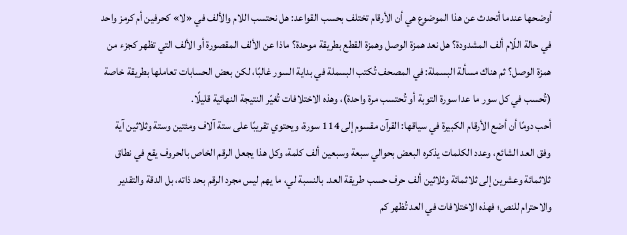أوضحها عندما أتحدث عن هذا الموضوع هي أن الأرقام تختلف بحسب القواعد: هل نحتسب اللام والألف في «لا» كحرفين أم كرمز واحد في حالة اللّام ألف المشدودة؟ هل نعد همزة الوصل وهمزة القطع بطريقة موحدة؟ ماذا عن الألف المقصورة أو الألف التي تظهر كجزء من همزة الوصل؟ ثم هناك مسألة البسملة: في المصحف تُكتب البسملة في بداية السور غالبًا، لكن بعض الحسابات تعاملها بطريقة خاصة (تُحسب في كل سور ما عدا سورة التوبة أو تُحتسب مرة واحدة)، وهذه الاختلافات تُغيّر النتيجة النهائية قليلًا.
أحب دومًا أن أضع الأرقام الكبيرة في سياقها: القرآن مقسوم إلى 114 سورة، ويحتوي تقريبًا على ستة آلاف ومئتين وستة وثلاثين آية وفق العد الشائع، وعدد الكلمات يذكره البعض بحوالي سبعة وسبعين ألف كلمة، وكل هذا يجعل الرقم الخاص بالحروف يقع في نطاق ثلاثمائة وعشرين إلى ثلاثمائة وثلاثين ألف حرف حسب طريقة العد. بالنسبة لي، ما يهم ليس مجرد الرقم بحد ذاته، بل الدقة والتقدير والاحترام للنص؛ فهذه الاختلافات في العد تُظهر كم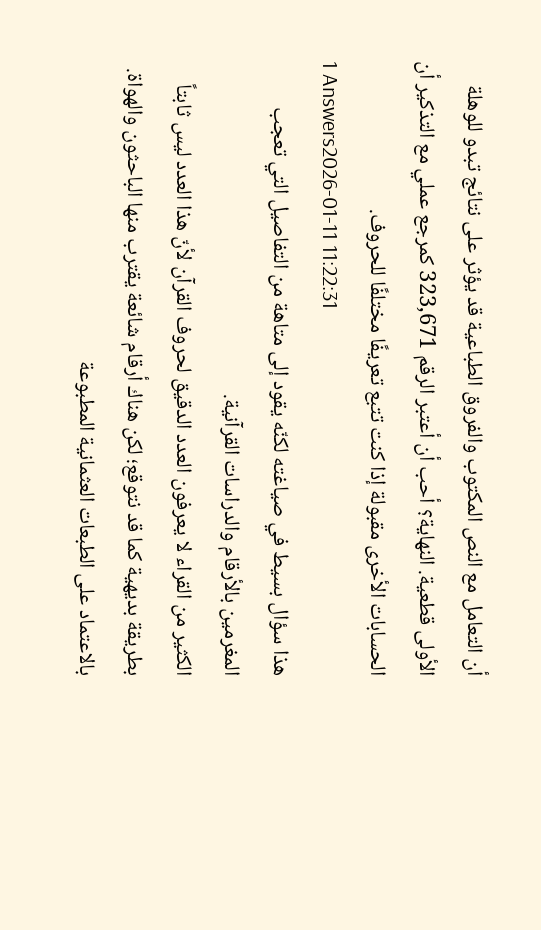أن التعامل مع النص المكتوب والفروق الطباعية قد يؤثر على نتائج تبدو للوهلة الأولى قطعية. النهاية؟ أحب أن أعتبر الرقم 323,671 كمرجع عملي مع التذكير أن الحسابات الأخرى مقبولة إذا كنت تتبع تعريفًا مختلفًا للحروف.
1 Answers2026-01-11 11:22:31
هذا سؤال بسيط في صياغته لكنّه يقود إلى متاهة من التفاصيل التي تعجب المغرمين بالأرقام والدراسات القرآنية.
الكثير من القراء لا يعرفون العدد الدقيق لحروف القرآن لأنّ هذا العدد ليس ثابتاً بطريقة بديهية كما قد نتوقع؛ لكن هناك أرقام شائعة يقترب منها الباحثون والهواة. بالاعتماد على الطبعات العثمانية المطبوعة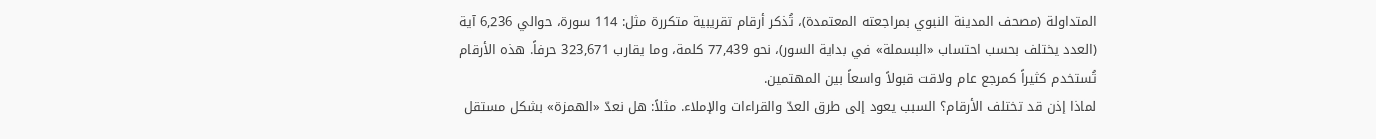المتداولة (مصحف المدينة النبوي بمراجعته المعتمدة)، تُذكر أرقام تقريبية متكررة مثل: 114 سورة، حوالي 6,236 آية (العدد يختلف بحسب احتساب «البسملة» في بداية السور)، نحو 77,439 كلمة، وما يقارب 323,671 حرفاً. هذه الأرقام تُستخدم كثيراً كمرجع عام ولاقت قبولاً واسعاً بين المهتمين.
لماذا إذن قد تختلف الأرقام؟ السبب يعود إلى طرق العدّ والقراءات والإملاء. مثلاً: هل نعدّ «الهمزة» بشكل مستقل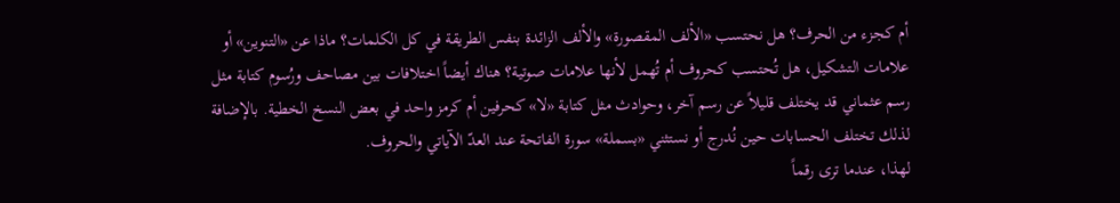أم كجزء من الحرف؟ هل نحتسب «الألف المقصورة» والألف الزائدة بنفس الطريقة في كل الكلمات؟ ماذا عن «التنوين» أو علامات التشكيل، هل تُحتسب كحروف أم تُهمل لأنها علامات صوتية؟ هناك أيضاً اختلافات بين مصاحف ورُسوم كتابة مثل رسم عثماني قد يختلف قليلاً عن رسم آخر، وحوادث مثل كتابة «لا» كحرفين أم كرمز واحد في بعض النسخ الخطية. بالإضافة لذلك تختلف الحسابات حين نُدرج أو نستثني «بسملة» سورة الفاتحة عند العدّ الآياتي والحروف.
لهذا، عندما ترى رقماً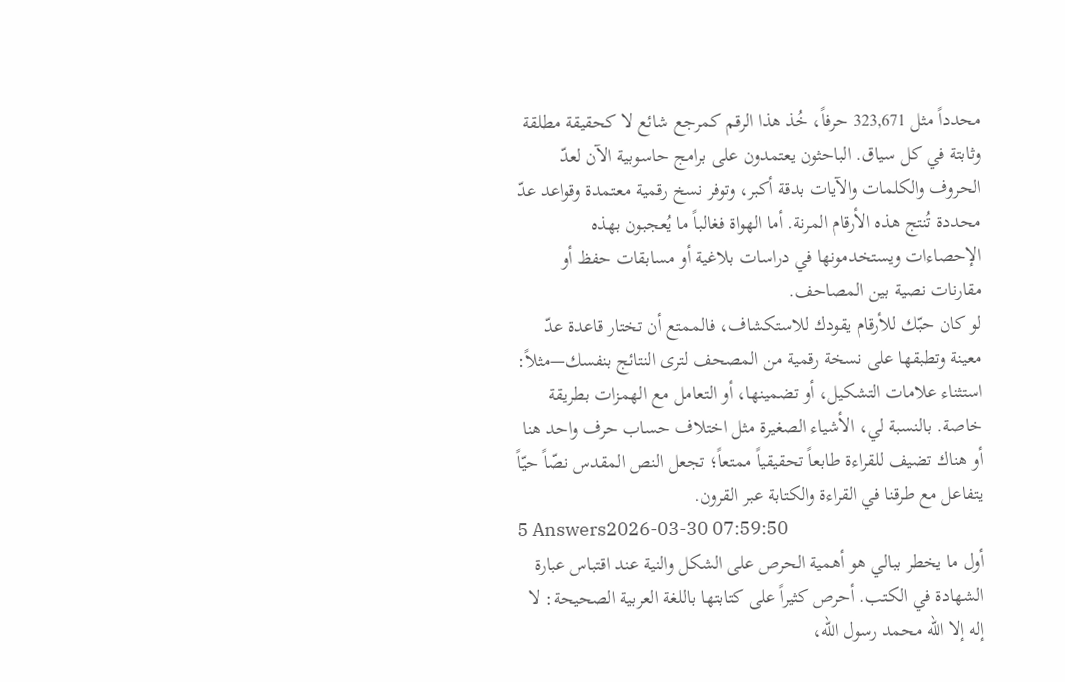محدداً مثل 323,671 حرفاً، خُذ هذا الرقم كمرجع شائع لا كحقيقة مطلقة وثابتة في كل سياق. الباحثون يعتمدون على برامج حاسوبية الآن لعدّ الحروف والكلمات والآيات بدقة أكبر، وتوفر نسخ رقمية معتمدة وقواعد عدّ محددة تُنتج هذه الأرقام المرنة. أما الهواة فغالباً ما يُعجبون بهذه الإحصاءات ويستخدمونها في دراسات بلاغية أو مسابقات حفظ أو مقارنات نصية بين المصاحف.
لو كان حبّك للأرقام يقودك للاستكشاف، فالممتع أن تختار قاعدة عدّ معينة وتطبقها على نسخة رقمية من المصحف لترى النتائج بنفسك—مثلاً: استثناء علامات التشكيل، أو تضمينها، أو التعامل مع الهمزات بطريقة خاصة. بالنسبة لي، الأشياء الصغيرة مثل اختلاف حساب حرف واحد هنا أو هناك تضيف للقراءة طابعاً تحقيقياً ممتعاً؛ تجعل النص المقدس نصّاً حيّاً يتفاعل مع طرقنا في القراءة والكتابة عبر القرون.
5 Answers2026-03-30 07:59:50
أول ما يخطر ببالي هو أهمية الحرص على الشكل والنية عند اقتباس عبارة الشهادة في الكتب. أحرص كثيراً على كتابتها باللغة العربية الصحيحة: لا إله إلا الله محمد رسول الله،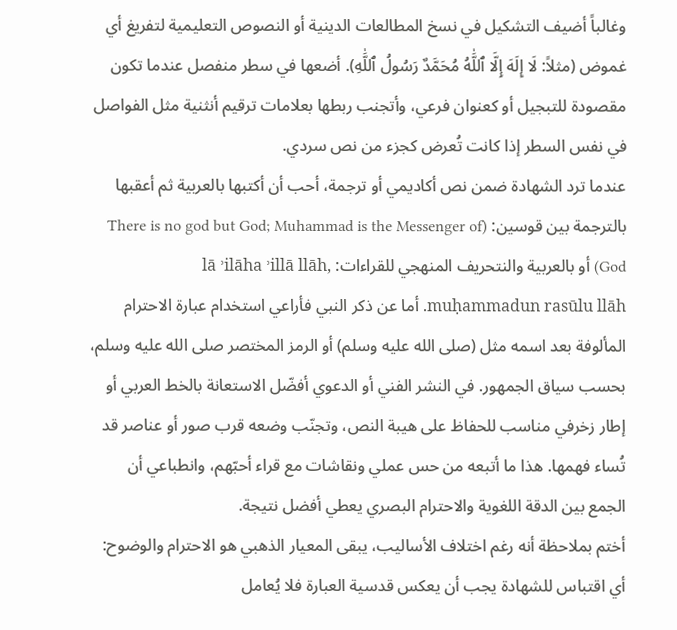وغالباً أضيف التشكيل في نسخ المطالعات الدينية أو النصوص التعليمية لتفريغ أي غموض (مثلاً: لَا إِلَهَ إِلَّا ٱللَّٰهُ مُحَمَّدٌ رَسُولُ ٱللَّٰهِ). أضعها في سطر منفصل عندما تكون مقصودة للتبجيل أو كعنوان فرعي، وأتجنب ربطها بعلامات ترقيم أنثنية مثل الفواصل في نفس السطر إذا كانت تُعرض كجزء من نص سردي.
عندما ترد الشهادة ضمن نص أكاديمي أو ترجمة، أحب أن أكتبها بالعربية ثم أعقبها بالترجمة بين قوسين: (There is no god but God; Muhammad is the Messenger of God) أو بالعربية والنتحريف المنهجي للقراءات: lā ʾilāha ʾillā llāh, muḥammadun rasūlu llāh. أما عن ذكر النبي فأراعي استخدام عبارة الاحترام المألوفة بعد اسمه مثل (صلى الله عليه وسلم) أو الرمز المختصر صلى الله عليه وسلم، بحسب سياق الجمهور. في النشر الفني أو الدعوي أفضّل الاستعانة بالخط العربي أو إطار زخرفي مناسب للحفاظ على هيبة النص، وتجنّب وضعه قرب صور أو عناصر قد تُساء فهمها. هذا ما أتبعه من حس عملي ونقاشات مع قراء أحبّهم، وانطباعي أن الجمع بين الدقة اللغوية والاحترام البصري يعطي أفضل نتيجة.
أختم بملاحظة أنه رغم اختلاف الأساليب، يبقى المعيار الذهبي هو الاحترام والوضوح: أي اقتباس للشهادة يجب أن يعكس قدسية العبارة فلا يُعامل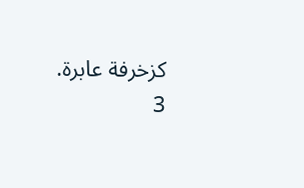كزخرفة عابرة.
3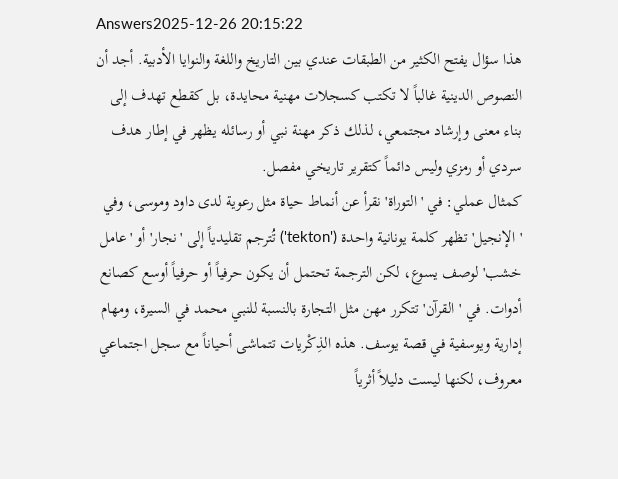Answers2025-12-26 20:15:22
هذا سؤال يفتح الكثير من الطبقات عندي بين التاريخ واللغة والنوايا الأدبية. أجد أن النصوص الدينية غالباً لا تكتب كسجلات مهنية محايدة، بل كقطع تهدف إلى بناء معنى وإرشاد مجتمعي، لذلك ذكر مهنة نبي أو رسائله يظهر في إطار هدف سردي أو رمزي وليس دائماً كتقرير تاريخي مفصل.
كمثال عملي: في 'التوراة' نقرأ عن أنماط حياة مثل رعوية لدى داود وموسى، وفي 'الإنجيل' تظهر كلمة يونانية واحدة ('tekton') تُترجم تقليدياً إلى 'نجار' أو 'عامل خشب' لوصف يسوع، لكن الترجمة تحتمل أن يكون حرفياً أو حرفياً أوسع كصانع أدوات. في 'القرآن' تتكرر مهن مثل التجارة بالنسبة للنبي محمد في السيرة، ومهام إدارية ويوسفية في قصة يوسف. هذه الذِكْريات تتماشى أحياناً مع سجل اجتماعي معروف، لكنها ليست دليلاً أثرياً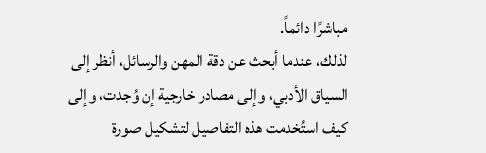مباشرًا دائماً.
لذلك، عندما أبحث عن دقة المهن والرسائل، أنظر إلى السياق الأدبي، وإلى مصادر خارجية إن وُجدت، وإلى كيف استُخدمت هذه التفاصيل لتشكيل صورة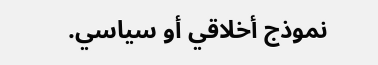نموذج أخلاقي أو سياسي.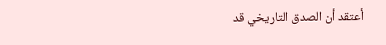أعتقد أن الصدق التاريخي قد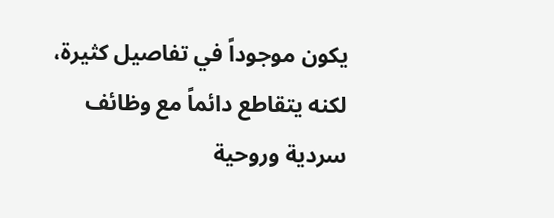يكون موجوداً في تفاصيل كثيرة، لكنه يتقاطع دائماً مع وظائف سردية وروحية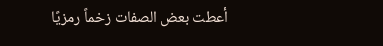أعطت بعض الصفات زخماً رمزيًا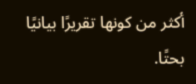أكثر من كونها تقريرًا بيانيًا بحتًا.